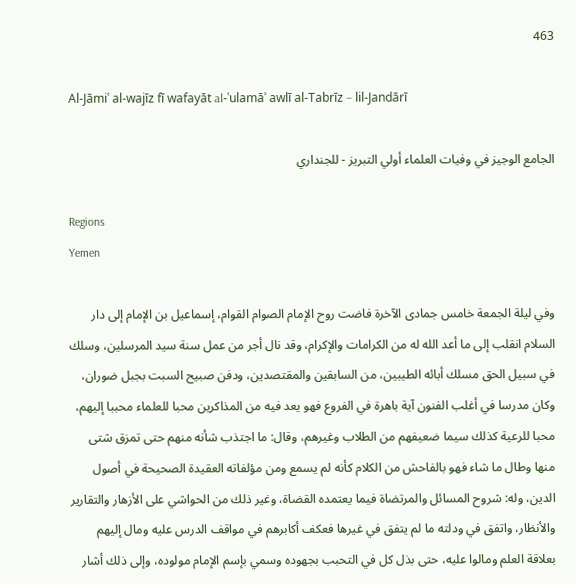463

Al-Jāmiʿ al-wajīz fī wafayāt al-ʿulamāʾ awlī al-Tabrīz – lil-Jandārī

الجامع الوجيز في وفيات العلماء أولي التبريز - للجنداري

Regions
Yemen

وفي ليلة الجمعة خامس جمادى الآخرة فاضت روح الإمام الصوام القوام، إسماعيل بن الإمام إلى دار السلام انقلب إلى ما أعد الله له من الكرامات والإكرام، وقد نال أجر من عمل سنة سيد المرسلين، وسلك في سبيل الحق مسلك أبائه الطيبين، من السابقين والمقتصدين، ودفن صبيح السبت بجبل ضوران، وكان مدرسا في أغلب الفنون آية باهرة في الفروع فهو يعد فيه من المذاكرين محبا للعلماء محببا إليهم، محبا للرعية كذلك سيما ضعيفهم من الطلاب وغيرهم، وقال: ما اجتذب شأنه منهم حتى تمزق شتى منها وطال ما شاء فهو بالفاحش من الكلام كأنه لم يسمع ومن مؤلفاته العقيدة الصحيحة في أصول الدين، وله: شروح المسائل والمرتضاة فيما يعتمده القضاة، وغير ذلك من الحواشي على الأزهار والتقارير والأنظار، واتفق في ودلته ما لم يتفق في غيرها فعكف أكابرهم في مواقف الدرس عليه ومال إليهم بعلاقة العلم ومالوا عليه، حتى بذل كل في التحبب بجهوده وسمي بإسم الإمام مولوده، وإلى ذلك أشار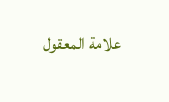علامة المعقول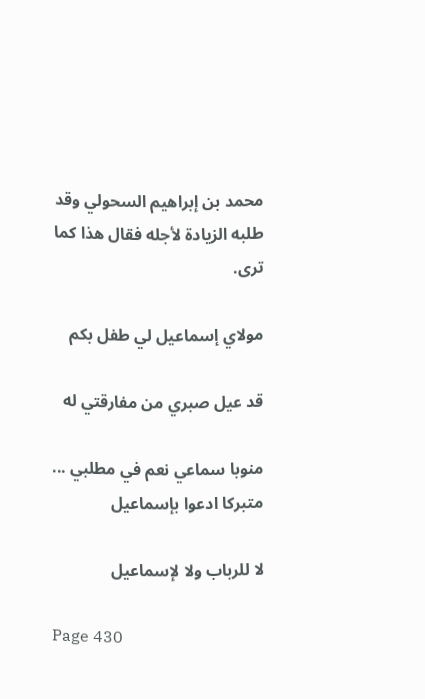محمد بن إبراهيم السحولي وقد طلبه الزيادة لأجله فقال هذا كما ترى.

مولاي إسماعيل لي طفل بكم

قد عيل صبري من مفارقتي له

منوبا سماعي نعم في مطلبي ... متبركا ادعوا بإسماعيل

لا للرباب ولا لإسماعيل

Page 430